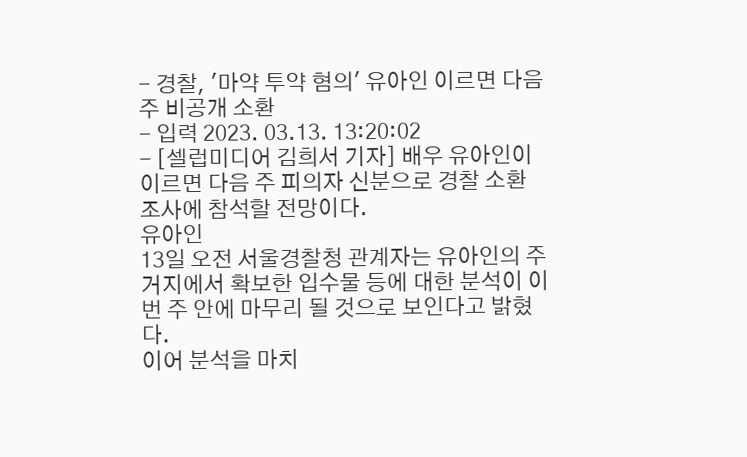- 경찰, '마약 투약 혐의' 유아인 이르면 다음 주 비공개 소환
- 입력 2023. 03.13. 13:20:02
- [셀럽미디어 김희서 기자] 배우 유아인이 이르면 다음 주 피의자 신분으로 경찰 소환 조사에 참석할 전망이다.
유아인
13일 오전 서울경찰청 관계자는 유아인의 주거지에서 확보한 입수물 등에 대한 분석이 이번 주 안에 마무리 될 것으로 보인다고 밝혔다.
이어 분석을 마치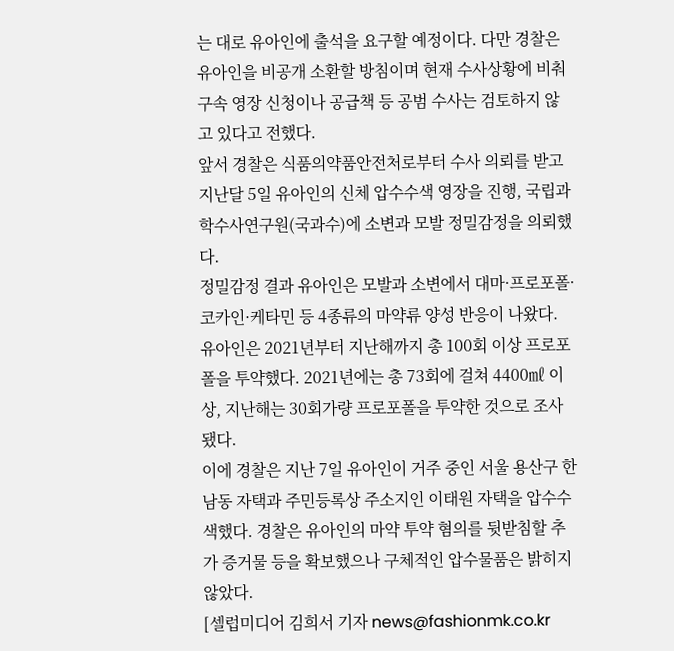는 대로 유아인에 출석을 요구할 예정이다. 다만 경찰은 유아인을 비공개 소환할 방침이며 현재 수사상황에 비춰 구속 영장 신청이나 공급책 등 공범 수사는 검토하지 않고 있다고 전했다.
앞서 경찰은 식품의약품안전처로부터 수사 의뢰를 받고 지난달 5일 유아인의 신체 압수수색 영장을 진행, 국립과학수사연구원(국과수)에 소변과 모발 정밀감정을 의뢰했다.
정밀감정 결과 유아인은 모발과 소변에서 대마·프로포폴·코카인·케타민 등 4종류의 마약류 양성 반응이 나왔다. 유아인은 2021년부터 지난해까지 총 100회 이상 프로포폴을 투약했다. 2021년에는 총 73회에 걸쳐 4400㎖ 이상, 지난해는 30회가량 프로포폴을 투약한 것으로 조사됐다.
이에 경찰은 지난 7일 유아인이 거주 중인 서울 용산구 한남동 자택과 주민등록상 주소지인 이태원 자택을 압수수색했다. 경찰은 유아인의 마약 투약 혐의를 뒷받침할 추가 증거물 등을 확보했으나 구체적인 압수물품은 밝히지 않았다.
[셀럽미디어 김희서 기자 news@fashionmk.co.kr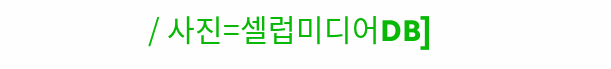/ 사진=셀럽미디어DB]